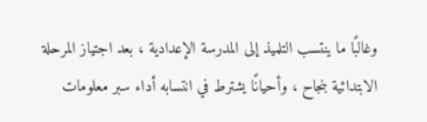وغالبًا ما ينتسب التلميذ إلى المدرسة الإعدادية ، بعد اجتياز المرحلة الابتدائية بنجاح ، وأحيانًا يشترط في انتسابه أداء سبر معلومات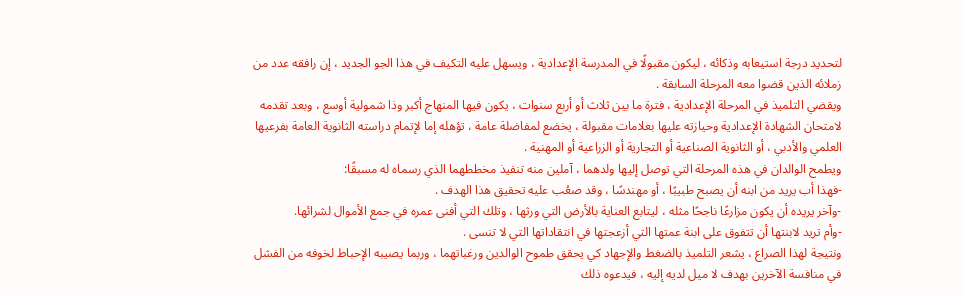لتحديد درجة استيعابه وذكائه ، ليكون مقبولًا في المدرسة الإعدادية ، ويسهل عليه التكيف في هذا الجو الجديد ، إن رافقه عدد من زملائه الذين قضوا معه المرحلة السابقة .
ويقضي التلميذ في المرحلة الإعدادية ، فترة ما بين ثلاث أو أربع سنوات ، يكون فيها المنهاج أكبر وذا شمولية أوسع ، وبعد تقدمه لامتحان الشهادة الإعدادية وحيازته عليها بعلامات مقبولة ، يخضع لمفاضلة عامة ، تؤهله إما لإتمام دراسته الثانوية العامة بفرعيها العلمي والأدبي ، أو الثانوية الصناعية أو التجارية أو الزراعية أو المهنية .
ويطمح الوالدان في هذه المرحلة التي توصل إليها ولدهما ، آملين منه تنفيذ مخططهما الذي رسماه له مسبقًا:
-فهذا أب يريد من ابنه أن يصبح طبيبًا ، أو مهندسًا ، وقد صعُب عليه تحقيق هذا الهدف .
-وآخر يريده أن يكون مزارعًا ناجحًا مثله ، ليتابع العناية بالأرض التي ورثها ، وتلك التي أفنى عمره في جمع الأموال لشرائها.
-وأم تريد لابنتها أن تتفوق على ابنة عمتها التي أزعجتها في انتقاداتها التي لا تنسى .
ونتيجة لهذا الصراع ، يشعر التلميذ بالضغط والإجهاد كي يحقق طموح الوالدين ورغباتهما ، وربما يصيبه الإحباط لخوفه من الفشل في منافسة الآخرين بهدف لا ميل لديه إليه ، فيدعوه ذلك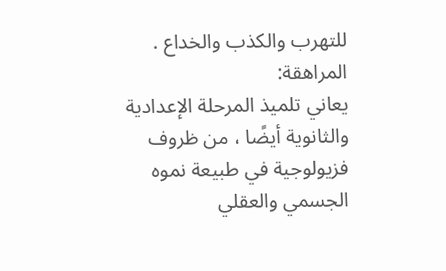للتهرب والكذب والخداع .
المراهقة:
يعاني تلميذ المرحلة الإعدادية والثانوية أيضًا ، من ظروف فزيولوجية في طبيعة نموه الجسمي والعقلي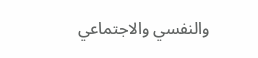والنفسي والاجتماعي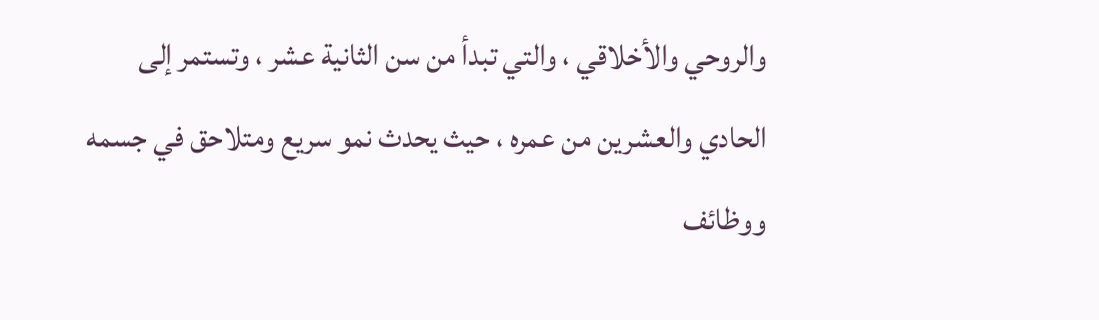والروحي والأخلاقي ، والتي تبدأ من سن الثانية عشر ، وتستمر إلى الحادي والعشرين من عمره ، حيث يحدث نمو سريع ومتلاحق في جسمه ووظائف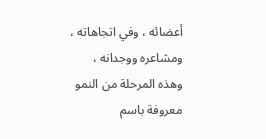أعضائه ، وفي اتجاهاته ، ومشاعره ووجدانه ، وهذه المرحلة من النمو معروفة باسم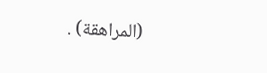(المراهقة) .